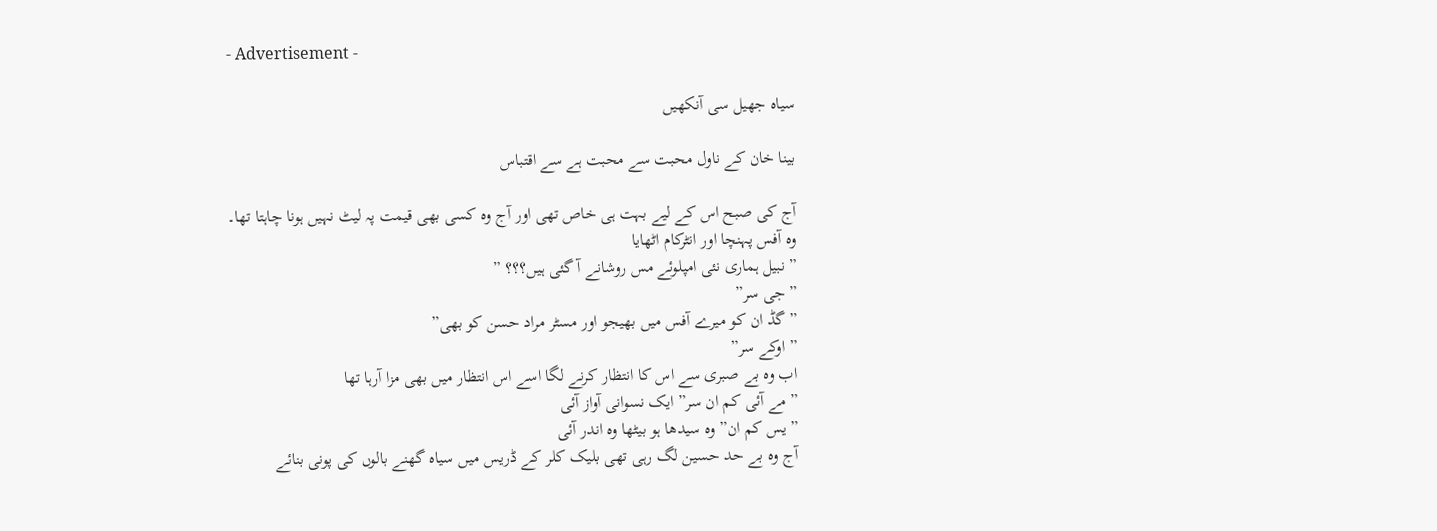- Advertisement -

سیاہ جھیل سی آنکھیں

بینا خان کے ناول محبت سے محبت ہے سے اقتباس

آج کی صبح اس کے لیے بہت ہی خاص تھی اور آج وہ کسی بھی قیمت پہ لیٹ نہیں ہونا چاہتا تھا۔
وہ آفس پہنچا اور انٹرکام اٹھایا
” نبیل ہماری نئی امپلوئے مس روشانے آ گئی ہیں؟؟؟ ”
” جی سر”
” گڈ ان کو میرے آفس میں بھیجو اور مسٹر مراد حسن کو بھی”
” اوکے سر”
اب وہ بے صبری سے اس کا انتظار کرنے لگا اسے اس انتظار میں بھی مزا آرہا تھا
” مے آئی کم ان سر” ایک نسوانی آواز آئی
” یس کم ان” وہ سیدھا ہو بیٹھا وہ اندر آئی
آج وہ بے حد حسین لگ رہی تھی بلیک کلر کے ڈریس میں سیاہ گھنے بالوں کی پونی بنائے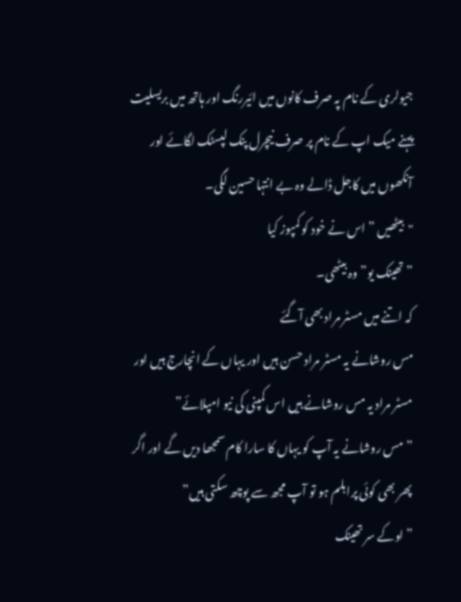جیولری کے نام پہ صرف کانوں میں ائیررنگ اور ہاتھ میں بریسلیت پہنے میک اپ کے نام پر صرف نیچرل پنک لپسٹک لگائے اور آنکھوں میں کاجل ڈالے وہ بے انتہا حسین لگی۔
"بیٹھیں ” اس نے خود کو کمپوز کیا
” تھینک یو” وہ بیٹھی۔
کہ اتنے میں مسٹر مراد بھی آگئے
مس روشانے یہ مسٹر مراد حسن ہیں اور یہاں کے انچارج ہیں اور مسٹر مراد یہ مس روشانے ہیں اس کمپنی کی نیو امپلائے”
” مس روشانے یہ آپ کو یہاں کا سارا کام سمجھا دیں گے اور اگر پھر بھی کوئی پرابلم ہو تو آپ مجھ سے پوچھ سکتی ہیں”
” اوکے سر تھینک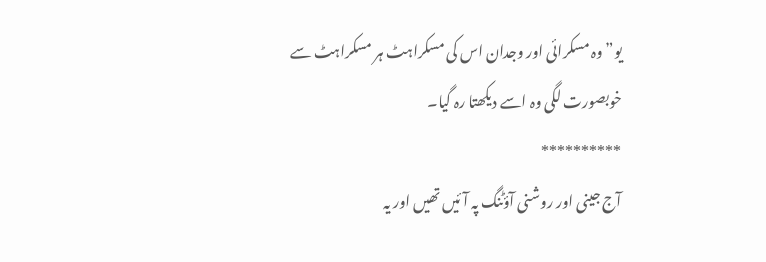یو” وہ مسکرائی اور وجدان اس کی مسکراہٹ ہر مسکراہٹ سے خوبصورت لگی وہ اسے دیکھتا رہ گیا۔
**********
آج جینی اور روشنی آؤٹنگ پہ آئیں تھیں اور یہ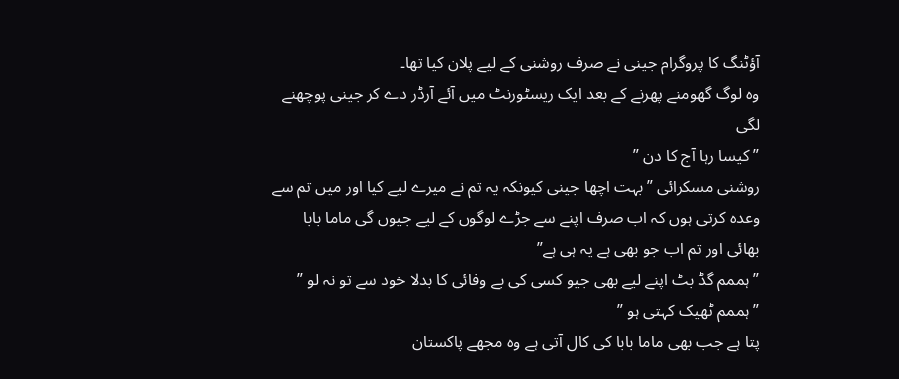آؤٹنگ کا پروگرام جینی نے صرف روشنی کے لیے پلان کیا تھا۔
وہ لوگ گھومنے پھرنے کے بعد ایک ریسٹورنٹ میں آئے آرڈر دے کر جینی پوچھنے لگی
” کیسا رہا آج کا دن ”
روشنی مسکرائی ” بہت اچھا جینی کیونکہ یہ تم نے میرے لیے کیا اور میں تم سے وعدہ کرتی ہوں کہ اب صرف اپنے سے جڑے لوگوں کے لیے جیوں گی ماما بابا بھائی اور تم اب جو بھی ہے یہ ہی ہے”
” ہممم گڈ بٹ اپنے لیے بھی جیو کسی کی بے وفائی کا بدلا خود سے تو نہ لو ”
” ہممم ٹھیک کہتی ہو ”
پتا ہے جب بھی ماما بابا کی کال آتی ہے وہ مجھے پاکستان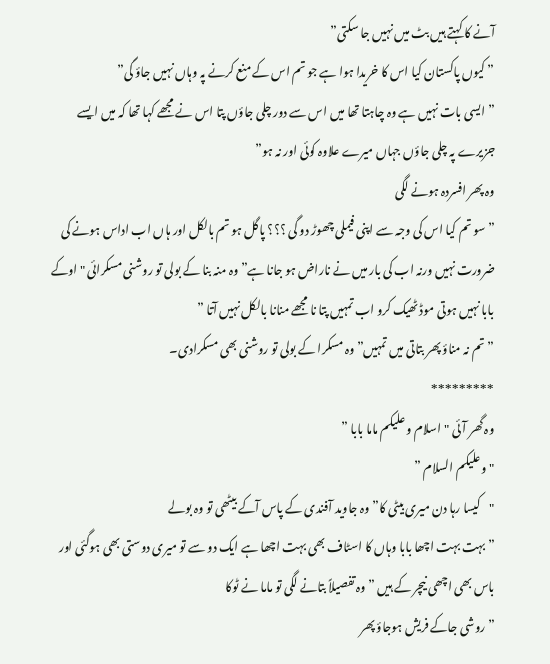آنے کا کہتے ہیں بٹ میں نہیں جا سکتی”
” کیوں پاکستان کیا اس کا خریدا ہوا ہے جو تم اس کے منع کرنے پہ وہاں نہیں جاؤ گی”
” ایسی بات نہیں ہے وہ چاہتا تھا میں اس سے دور چلی جاؤں پتا اس نے مجھے کہا تھا کہ میں ایسے جزیرے پہ چلی جاؤں جہاں میرے علاوہ کوئی اور نہ ہو”
وہ پھر افسردہ ہونے لگی
” سو تم کیا اس کی وجہ سے اپنی فیملی چھوڑ دو گی ؟؟؟ پاگل ہو تم بالکل اور ہاں اب اداس ہونے کی ضرورت نہیں ورنہ اب کی بار میں نے ناراض ہو جانا ہے” وہ منہ بنا کے بولی تو روشنی مسکرائی "اوکے بابا نہیں ہوتی موڈ ٹھیک کرو اب تمہیں پتا نا مجھے منانا بالکل نہیں آتا ”
” تم نہ مناؤ پھر بتاتی میں تمہیں” وہ مسکرا کے بولی تو روشنی بھی مسکرادی۔
*********
وہ گھر آئی "اسلام و علیکم ماما بابا ”
"وعلیکم السلام ”
"کیسا رہا دن میری بیٹی کا” وہ جاوید آفندی کے پاس آکے بیٹھی تو وہ بولے
” بہت بہت اچھا بابا وہاں کا اسٹاف بھی بہت اچھا ہے ایک دو سے تو میری دوستی بھی ہوگئی اور باس بھی اچھی نیچر کے ہیں ” وہ تفصیلاً بتانے لگی تو ماما نے ٹوکا
” روشی جاکے فریش ہوجاؤ پھر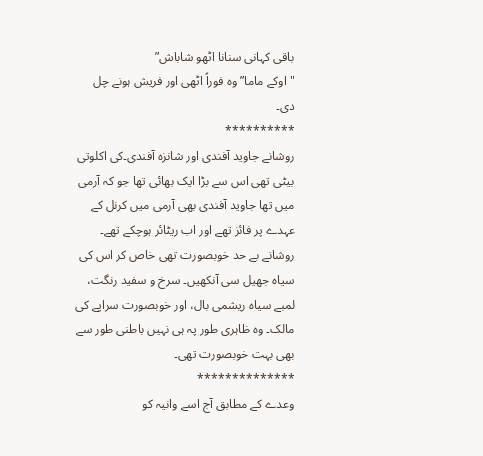باقی کہانی سنانا اٹھو شاباش”
"اوکے ماما” وہ فوراً اٹھی اور فریش ہونے چل دی۔
**********
روشانے جاوید آفندی اور شانزہ آفندی۔کی اکلوتی بیٹی تھی اس سے بڑا ایک بھائی تھا جو کہ آرمی میں تھا جاوید آفندی بھی آرمی میں کرنل کے عہدے پر فائز تھے اور اب ریٹائر ہوچکے تھے۔ روشانے بے حد خوبصورت تھی خاص کر اس کی سیاہ جھیل سی آنکھیں۔ سرخ و سفید رنگت، لمبے سیاہ ریشمی بال، اور خوبصورت سراپے کی مالک۔ وہ ظاہری طور پہ ہی نہیں باطنی طور سے بھی بہت خوبصورت تھی۔
**************
وعدے کے مطابق آج اسے وانیہ کو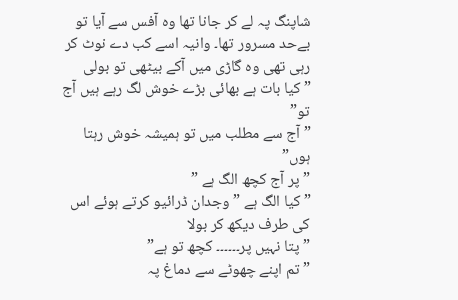شاپنگ پہ لے کر جانا تھا وہ آفس سے آیا تو بےحد مسرور تھا۔ وانیہ اسے کب دے نوٹ کر رہی تھی وہ گاڑی میں آکے بیٹھی تو بولی
” کیا بات ہے بھائی بڑے خوش لگ رہے ہیں آج تو”
” آج سے مطلب میں تو ہمیشہ خوش رہتا ہوں”
” پر آج کچھ الگ ہے ”
” کیا الگ ہے ” وجدان ڈرائیو کرتے ہوئے اس کی طرف دیکھ کر بولا
” پتا نہیں پر۔۔۔۔۔۔ کچھ تو ہے”
” تم اپنے چھوٹے سے دماغ پہ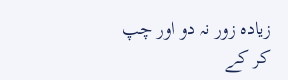زیادہ زور نہ دو اور چپ کر کے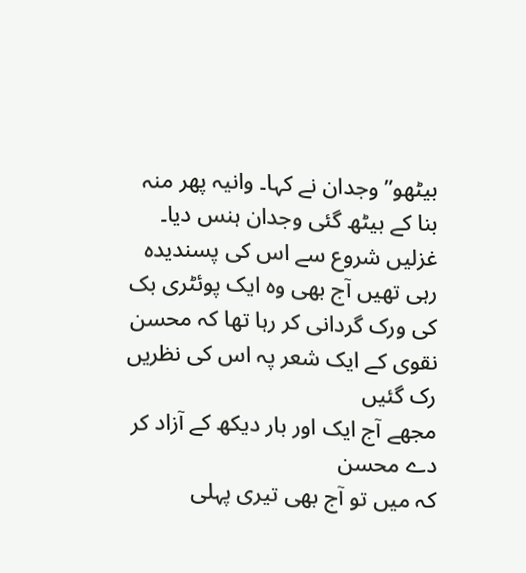بیٹھو” وجدان نے کہا۔ وانیہ پھر منہ بنا کے بیٹھ گئی وجدان ہنس دیا۔
غزلیں شروع سے اس کی پسندیدہ رہی تھیں آج بھی وہ ایک پوئٹری بک کی ورک گردانی کر رہا تھا کہ محسن نقوی کے ایک شعر پہ اس کی نظریں رک گئیں
مجھے آج ایک اور بار دیکھ کے آزاد کر دے محسن
کہ میں تو آج بھی تیری پہلی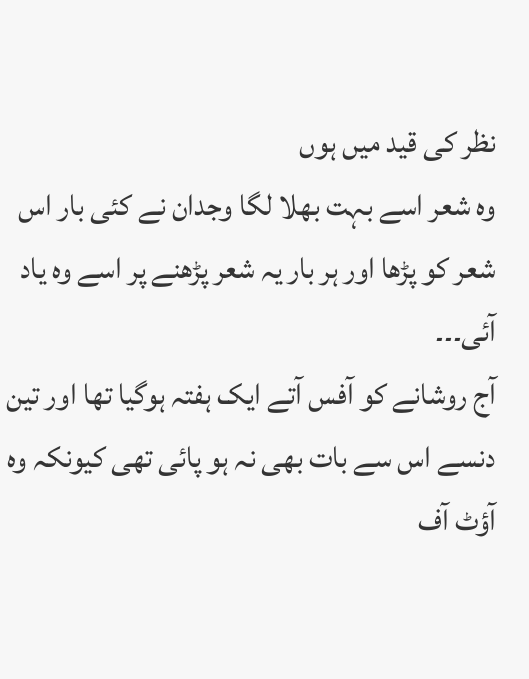نظر کی قید میں ہوں
وہ شعر اسے بہت بھلا لگا وجدان نے کئی بار اس شعر کو پڑھا اور ہر بار یہ شعر پڑھنے پر اسے وہ یاد آئی۔۔۔
آج روشانے کو آفس آتے ایک ہفتہ ہوگیا تھا اور تین دنسے اس سے بات بھی نہ ہو پائی تھی کیونکہ وہ آؤٹ آف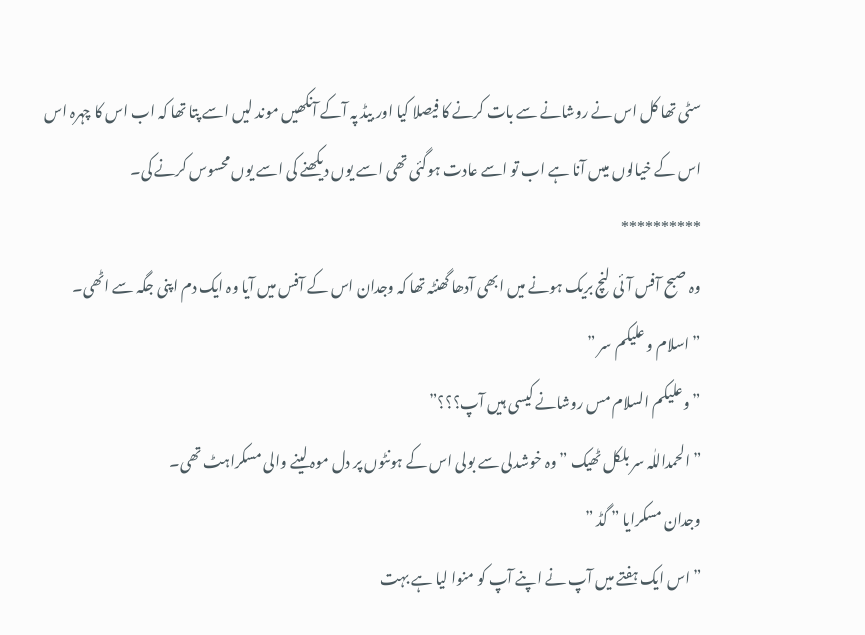سٹی تھا کل اس نے روشانے سے بات کرنے کا فیصلا کیا اور بیڈ پہ آکے آنکھیں موند لیں اسے پتا تھا کہ اب اس کا چہرہ اس اس کے خیالوں میںں آنا ہے اب تو اسے عادت ہوگئی تھی اسے یوں دیکھنے کی اسے یوں محسوس کرنے کی۔
**********
وہ صبح آفس آئی لنچ بریک ہونے میں ابھی آدھا گھنٹہ تھا کہ وجدان اس کے آفس میں آیا وہ ایک دم اپنی جگہ سے اٹھی۔
” اسلام و علیکم سر ”
” وعلیکم السلام مس روشانے کیسی ہیں آپ؟؟؟”
” الحمداللٰہ سر بلکل ٹھیک ” وہ خوشدلی سے بولی اس کے ہونٹوں پر دل موہ لینے والی مسکراہٹ تھی۔
وجدان مسکرایا ” گڈ ”
” اس ایک ہفتے میں آپ نے اپنے آپ کو منوا لیا ہے بہت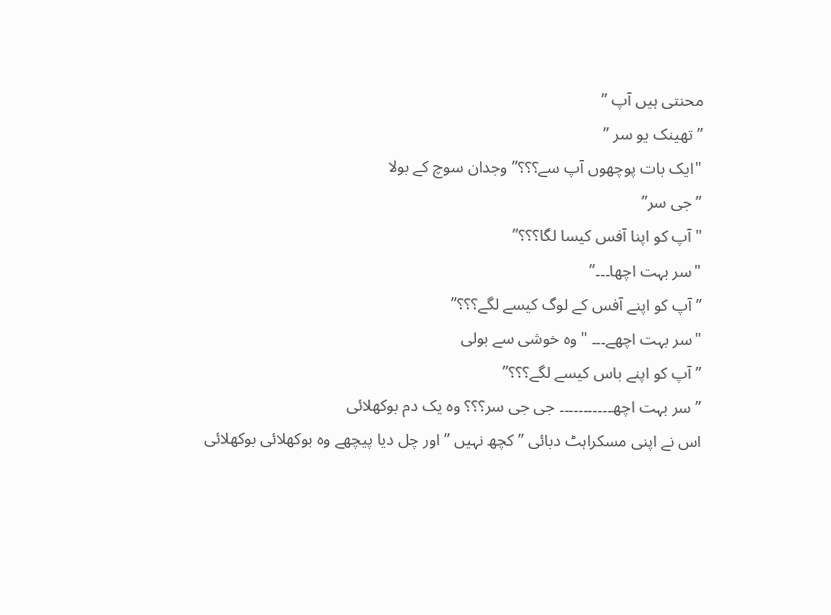محنتی ہیں آپ ”
” تھینک یو سر ”
"ایک بات پوچھوں آپ سے؟؟؟” وجدان سوچ کے بولا
” جی سر”
"آپ کو اپنا آفس کیسا لگا؟؟؟”
"سر بہت اچھا۔۔۔”
” آپ کو اپنے آفس کے لوگ کیسے لگے؟؟؟”
"سر بہت اچھے۔۔۔ "وہ خوشی سے بولی
” آپ کو اپنے باس کیسے لگے؟؟؟”
” سر بہت اچھ۔۔۔۔۔۔۔۔۔۔۔ جی جی سر؟؟؟ وہ یک دم بوکھلائی
اس نے اپنی مسکراہٹ دبائی ” کچھ نہیں ” اور چل دیا پیچھے وہ بوکھلائی بوکھلائی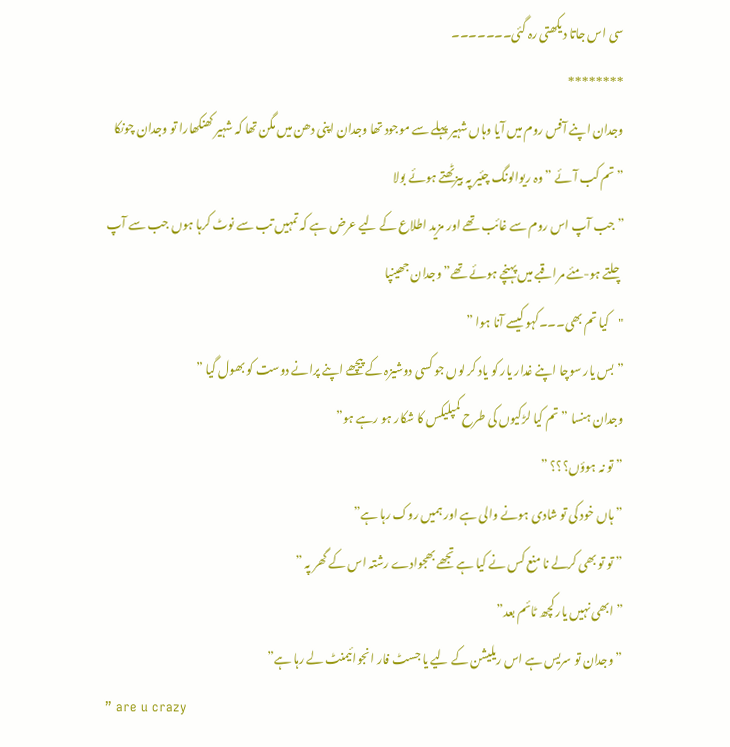سی اس جاتا دیکھتی رہ گئی۔۔۔۔۔۔۔
********
وجدان اپنے آفس روم میں آیا وہاں شہیر پہلے سے موجود تھا وجدان اپنی دھن میں مگن تھا کہ شہیر کھنکھارا تو وجدان چونکا
” تم کب آئے ” وہ ریوالونگ چئیر پہ بیزٹھتے ہوئے بولا
” جب آپ اس روم سے غائب تھے اور مزید اطلاع کے لیے عرض ہے کہ تمہیں تب سے نوٹ کرہا ہوں جب سے آپ چلتے ہو-مئے مراقبے میں پہنچے ہوئے تھے” وجدان جھینپا
"کیا تم بھی۔۔۔کہو کیسے آنا ہوا ”
” بس یار سوچا اپنے غدار یار کو یاد کر لوں جو کسی دوشیزہ کے پیچھے اپنے پرانے دوست کو بھول گیا ”
وجدان ہنسا ” تم کیا لڑکیوں کی طرح کمپلیکس کا شکار ہو رہے ہو”
” تو نہ ہوؤں؟؟؟ ”
” ہاں خود کی تو شادی ہونے والی ہے اور ہمیں روک رہا ہے”
” تو تو بھی کرلے نا منع کس نے کیا ہے تجھے بھجوادے رشتہ اس کے گھر پہ ”
” ابھی نہیں یار کچھ ٹائم بعد”
” وجدان تو سریس ہے اس ریلیشن کے لیے یا جسٹ فار انجوائیمنٹ لے رہا ہے”
” are u crazy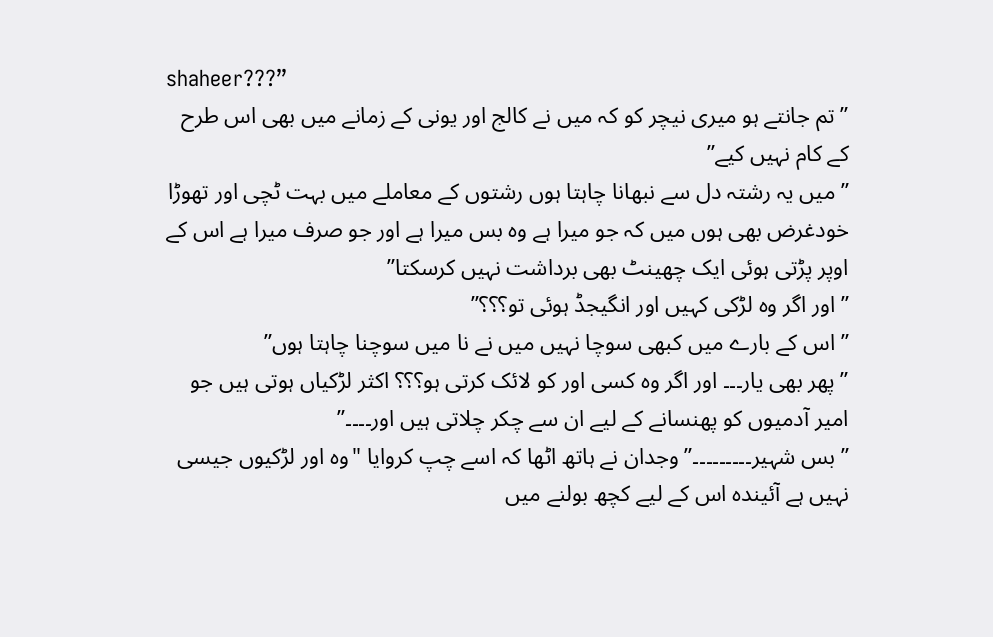shaheer???”
” تم جانتے ہو میری نیچر کو کہ میں نے کالج اور یونی کے زمانے میں بھی اس طرح کے کام نہیں کیے”
” میں یہ رشتہ دل سے نبھانا چاہتا ہوں رشتوں کے معاملے میں بہت ٹچی اور تھوڑا خودغرض بھی ہوں میں کہ جو میرا ہے وہ بس میرا ہے اور جو صرف میرا ہے اس کے اوپر پڑتی ہوئی ایک چھینٹ بھی برداشت نہیں کرسکتا”
” اور اگر وہ لڑکی کہیں اور انگیجڈ ہوئی تو؟؟؟”
” اس کے بارے میں کبھی سوچا نہیں میں نے نا میں سوچنا چاہتا ہوں”
” پھر بھی یار۔۔۔ اور اگر وہ کسی اور کو لائک کرتی ہو؟؟؟ اکثر لڑکیاں ہوتی ہیں جو امیر آدمیوں کو پھنسانے کے لیے ان سے چکر چلاتی ہیں اور۔۔۔۔”
” بس شہیر۔۔۔۔۔۔۔۔۔” وجدان نے ہاتھ اٹھا کہ اسے چپ کروایا "وہ اور لڑکیوں جیسی نہیں ہے آئیندہ اس کے لیے کچھ بولنے میں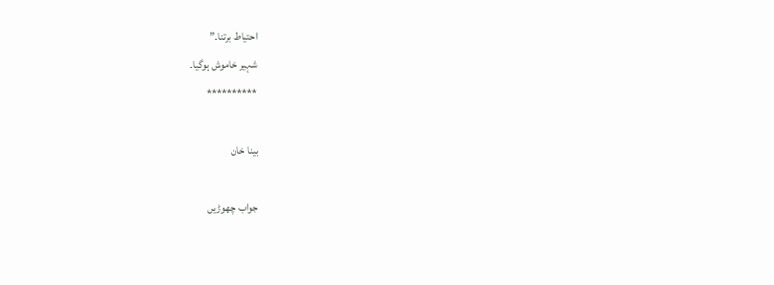احتیاط برتنا۔”
شہیر خاموش ہوگیا۔
**********

بینا خان

جواب چھوڑیں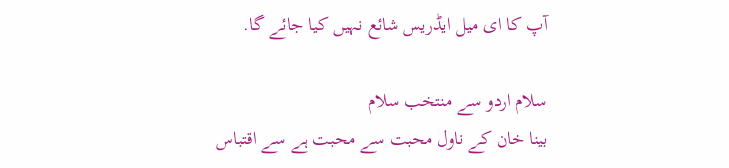آپ کا ای میل ایڈریس شائع نہیں کیا جائے گا.

سلام اردو سے منتخب سلام
بینا خان کے ناول محبت سے محبت ہے سے اقتباس